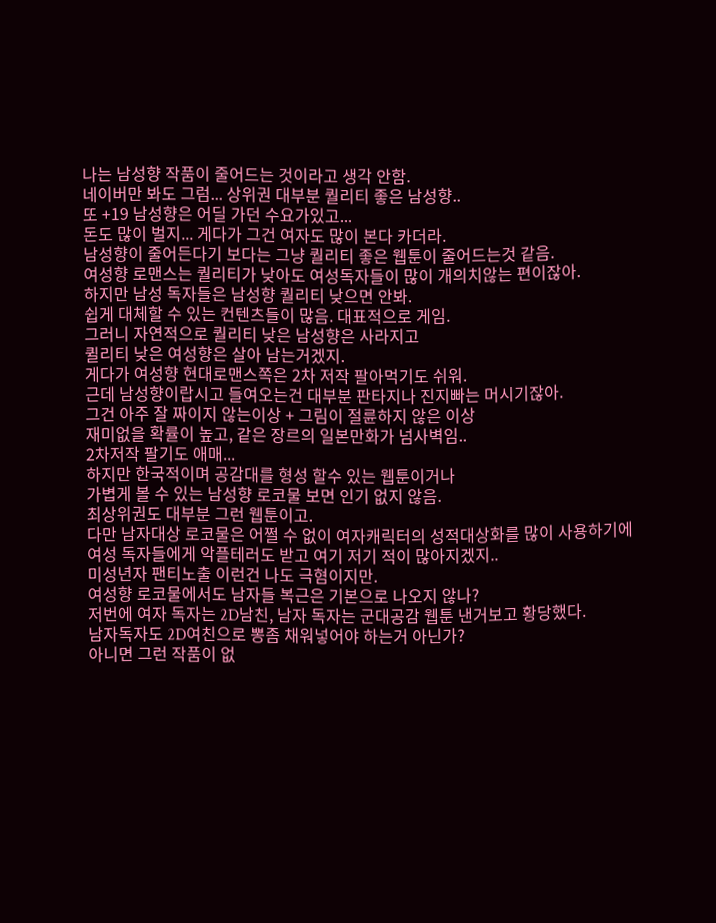나는 남성향 작품이 줄어드는 것이라고 생각 안함.
네이버만 봐도 그럼... 상위권 대부분 퀄리티 좋은 남성향..
또 +19 남성향은 어딜 가던 수요가있고...
돈도 많이 벌지... 게다가 그건 여자도 많이 본다 카더라.
남성향이 줄어든다기 보다는 그냥 퀄리티 좋은 웹툰이 줄어드는것 같음.
여성향 로맨스는 퀄리티가 낮아도 여성독자들이 많이 개의치않는 편이잖아.
하지만 남성 독자들은 남성향 퀄리티 낮으면 안봐.
쉽게 대체할 수 있는 컨텐츠들이 많음. 대표적으로 게임.
그러니 자연적으로 퀄리티 낮은 남성향은 사라지고
퀼리티 낮은 여성향은 살아 남는거겠지.
게다가 여성향 현대로맨스쪽은 2차 저작 팔아먹기도 쉬워.
근데 남성향이랍시고 들여오는건 대부분 판타지나 진지빠는 머시기잖아.
그건 아주 잘 짜이지 않는이상 + 그림이 절륜하지 않은 이상
재미없을 확률이 높고, 같은 장르의 일본만화가 넘사벽임..
2차저작 팔기도 애매...
하지만 한국적이며 공감대를 형성 할수 있는 웹툰이거나
가볍게 볼 수 있는 남성향 로코물 보면 인기 없지 않음.
최상위권도 대부분 그런 웹툰이고.
다만 남자대상 로코물은 어쩔 수 없이 여자캐릭터의 성적대상화를 많이 사용하기에
여성 독자들에게 악플테러도 받고 여기 저기 적이 많아지겠지..
미성년자 팬티노출 이런건 나도 극혐이지만.
여성향 로코물에서도 남자들 복근은 기본으로 나오지 않나?
저번에 여자 독자는 2D남친, 남자 독자는 군대공감 웹툰 낸거보고 황당했다.
남자독자도 2D여친으로 뽕좀 채워넣어야 하는거 아닌가?
아니면 그런 작품이 없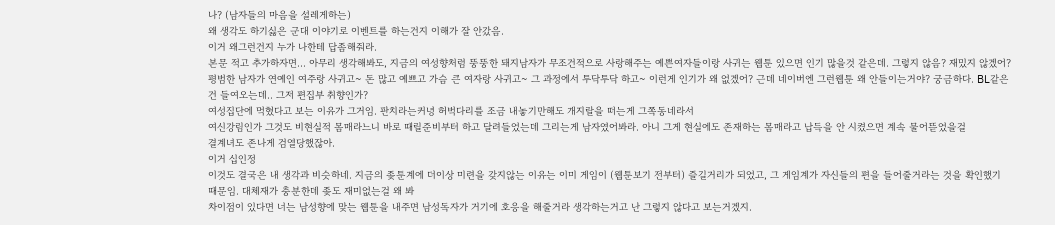나? (남자들의 마음을 설레게하는)
왜 생각도 하기싫은 군대 이야기로 이벤트를 하는건지 이해가 잘 안갔음.
이거 왜그런건지 누가 나한테 답좀해줘라.
본문 적고 추가하자면... 아무리 생각해봐도, 지금의 여성향처럼 뚱뚱한 돼지남자가 무조건적으로 사랑해주는 예쁜여자들이랑 사귀는 웹툰 있으면 인기 많을것 같은데. 그렇지 않음? 재밌지 않겠어?
평범한 남자가 연예인 여주랑 사귀고~ 돈 많고 예쁘고 가슴 큰 여자랑 사귀고~ 그 과정에서 투닥투닥 하고~ 이런게 인기가 왜 없겠어? 근데 네이버엔 그런웹툰 왜 안들이는거야? 궁금하다. BL같은건 들여오는데.. 그저 편집부 취향인가?
여성집단에 먹혔다고 보는 이유가 그거임. 판치라는커녕 허벅다리를 조금 내놓기만해도 개지랄을 떠는게 그쪽동네라서
여신강림인가 그것도 비현실적 몸매라느니 바로 때릴준비부터 하고 달려들었는데 그리는게 남자였어봐라. 아니 그게 현실에도 존재하는 몸매라고 납득을 안 시켰으면 계속 물어뜯었을걸
결계녀도 존나게 검열당했잖아.
이거 십인정
이것도 결국은 내 생각과 비슷하네. 지금의 좆툰계에 더이상 미련을 갖지않는 이유는 이미 게임이 (웹툰보기 전부터) 즐길거리가 되었고, 그 게임계가 자신들의 편을 들어줄거라는 것을 확인했기 때문임. 대체재가 충분한데 좆도 재미없는걸 왜 봐
차이점이 있다면 너는 남성향에 맞는 웹툰을 내주면 남성독자가 거기에 호응을 해줄거라 생각하는거고 난 그렇지 않다고 보는거겠지.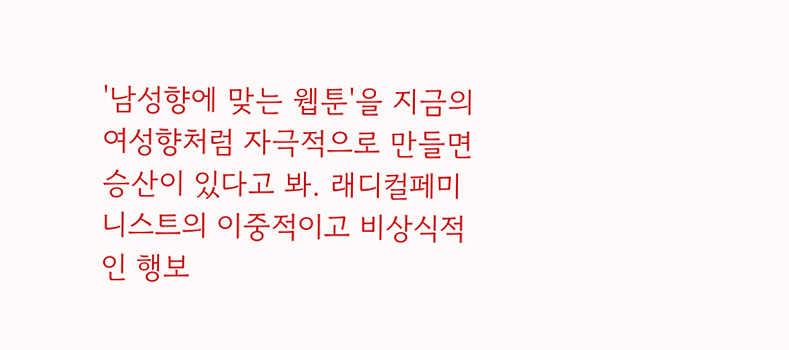'남성향에 맞는 웹툰'을 지금의 여성향처럼 자극적으로 만들면 승산이 있다고 봐. 래디컬페미니스트의 이중적이고 비상식적인 행보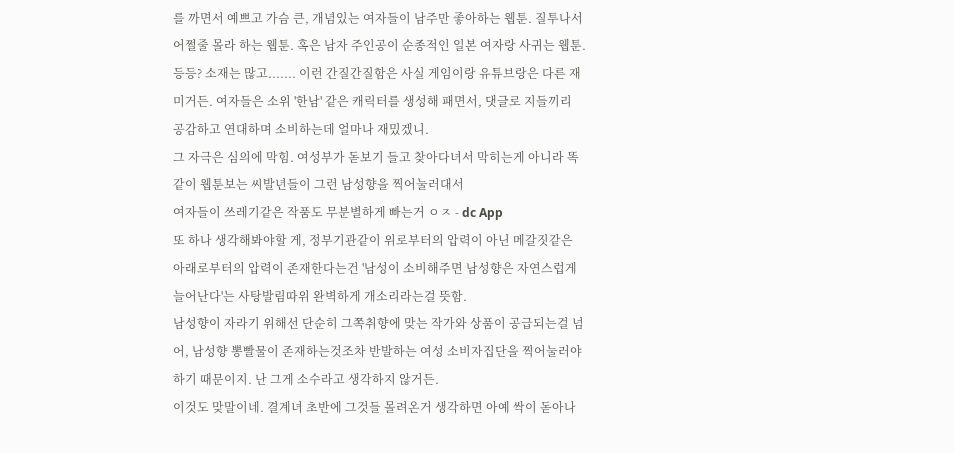를 까면서 예쁘고 가슴 큰, 개념있는 여자들이 남주만 좋아하는 웹툰. 질투나서 어쩔줄 몰라 하는 웹툰. 혹은 남자 주인공이 순종적인 일본 여자랑 사귀는 웹툰. 등등? 소재는 많고....... 이런 간질간질함은 사실 게임이랑 유튜브랑은 다른 재미거든. 여자들은 소위 '한남' 같은 캐릭터를 생성해 패면서, 댓글로 지들끼리 공감하고 연대하며 소비하는데 얼마나 재밌겠니.
그 자극은 심의에 막힘. 여성부가 돋보기 들고 찾아다녀서 막히는게 아니라 똑같이 웹툰보는 씨발년들이 그런 남성향을 찍어눌러대서
여자들이 쓰레기같은 작품도 무분별하게 빠는거 ㅇㅈ - dc App
또 하나 생각해봐야할 게, 정부기관같이 위로부터의 압력이 아닌 메갈짓같은 아래로부터의 압력이 존재한다는건 '남성이 소비해주면 남성향은 자연스럽게 늘어난다'는 사탕발림따위 완벽하게 개소리라는걸 뜻함.
남성향이 자라기 위해선 단순히 그쪽취향에 맞는 작가와 상품이 공급되는걸 넘어, 남성향 뽕빨물이 존재하는것조차 반발하는 여성 소비자집단을 찍어눌러야하기 때문이지. 난 그게 소수라고 생각하지 않거든.
이것도 맞말이네. 결계녀 초반에 그것들 몰려온거 생각하면 아예 싹이 돋아나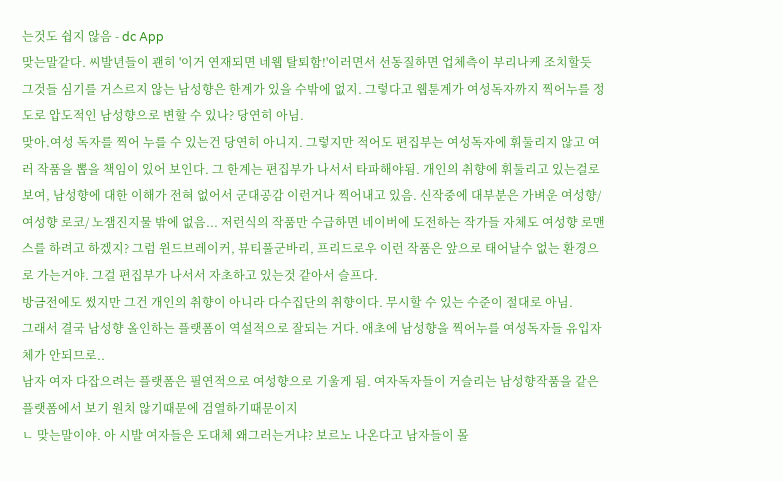는것도 쉽지 않음 - dc App
맞는말같다. 씨발년들이 괜히 '이거 연재되면 네웹 탈퇴함!'이러면서 선동질하면 업체측이 부리나케 조치할듯
그것들 심기를 거스르지 않는 남성향은 한계가 있을 수밖에 없지. 그렇다고 웹툰계가 여성독자까지 찍어누를 정도로 압도적인 남성향으로 변할 수 있나? 당연히 아님.
맞아.여성 독자를 찍어 누를 수 있는건 당연히 아니지. 그렇지만 적어도 편집부는 여성독자에 휘둘리지 않고 여러 작품을 뽑을 책임이 있어 보인다. 그 한계는 편집부가 나서서 타파해야됨. 개인의 취향에 휘둘리고 있는걸로 보여, 남성향에 대한 이해가 전혀 없어서 군대공감 이런거나 찍어내고 있음. 신작중에 대부분은 가벼운 여성향/ 여성향 로코/ 노잼진지물 밖에 없음... 저런식의 작품만 수급하면 네이버에 도전하는 작가들 자체도 여성향 로맨스를 하려고 하겠지? 그럼 윈드브레이커, 뷰티풀군바리, 프리드로우 이런 작품은 앞으로 태어날수 없는 환경으로 가는거야. 그걸 편집부가 나서서 자초하고 있는것 같아서 슬프다.
방금전에도 썼지만 그건 개인의 취향이 아니라 다수집단의 취향이다. 무시할 수 있는 수준이 절대로 아님.
그래서 결국 남성향 올인하는 플랫폼이 역설적으로 잘되는 거다. 애초에 남성향을 찍어누를 여성독자들 유입자체가 안되므로..
남자 여자 다잡으려는 플랫폼은 필연적으로 여성향으로 기울게 됨. 여자독자들이 거슬리는 남성향작품을 같은 플랫폼에서 보기 원치 않기때문에 검열하기때문이지
ㄴ 맞는말이야. 아 시발 여자들은 도대체 왜그러는거냐? 보르노 나온다고 남자들이 몰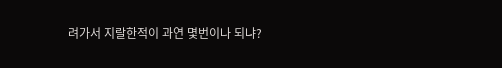려가서 지랄한적이 과연 몇번이나 되냐?